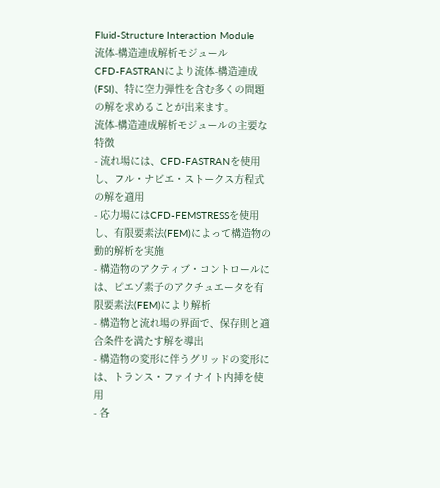Fluid-Structure Interaction Module
流体-構造連成解析モジュール
CFD-FASTRANにより流体-構造連成(FSI)、特に空力弾性を含む多くの問題の解を求めることが出来ます。
流体-構造連成解析モジュールの主要な特徴
- 流れ場には、CFD-FASTRANを使用し、フル・ナビエ・ストークス方程式の解を適用
- 応力場にはCFD-FEMSTRESSを使用し、有限要素法(FEM)によって構造物の動的解析を実施
- 構造物のアクティブ・コントロールには、ピエゾ素子のアクチュエータを有限要素法(FEM)により解析
- 構造物と流れ場の界面で、保存則と適合条件を満たす解を導出
- 構造物の変形に伴うグリッドの変形には、トランス・ファイナイト内挿を使用
- 各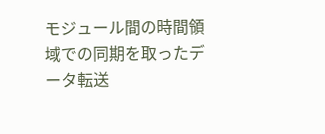モジュール間の時間領域での同期を取ったデータ転送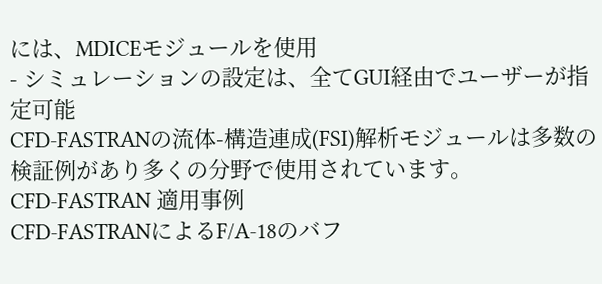には、MDICEモジュールを使用
- シミュレーションの設定は、全てGUI経由でユーザーが指定可能
CFD-FASTRANの流体-構造連成(FSI)解析モジュールは多数の検証例があり多くの分野で使用されています。
CFD-FASTRAN 適用事例
CFD-FASTRANによるF/A-18のバフ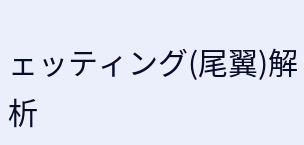ェッティング(尾翼)解析